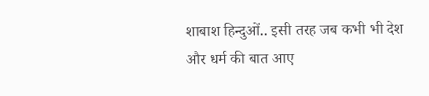शाबाश हिन्दुओं.. इसी तरह जब कभी भी देश और धर्म की बात आए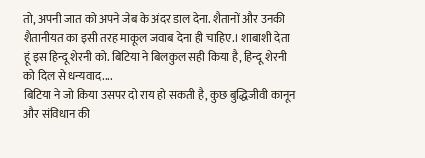तो, अपनी जात को अपने जेब के अंदर डाल देना. शैतानों और उनकी शैतानीयत का इसी तरह माकूल जवाब देना ही चाहिए.। शाबाशी देता हूं इस हिन्दू शेरनी को. बिटिया ने बिलकुल सही किया है, हिन्दू शेरनी को दिल से धन्यवाद....
बिटिया ने जो किया उसपर दो राय हो सकती है, कुछ बुद्धिजीवी कानून और संविधान की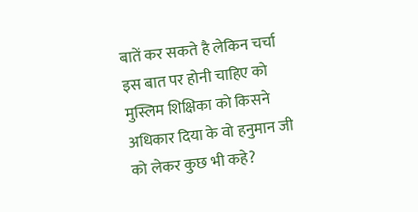बातें कर सकते है लेकिन चर्चा इस बात पर होनी चाहिए को मुस्लिम शिक्षिका को किसने अधिकार दिया के वो हनुमान जी को लेकर कुछ भी कहे?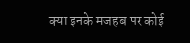क्या इनके मजहब पर कोई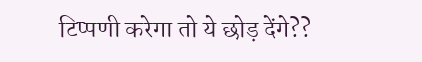टिप्पणी करेगा तो ये छोड़ देंगे??